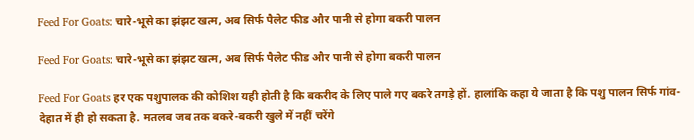Feed For Goats: चारे-भूसे का झंझट खत्म, अब सिर्फ पैलेट फीड और पानी से होगा बकरी पालन

Feed For Goats: चारे-भूसे का झंझट खत्म, अब सिर्फ पैलेट फीड और पानी से होगा बकरी पालन

Feed For Goats हर एक पशुपालक की कोशि‍श यही होती है कि बकरीद के लिए पाले गए बकरे तगड़े हों. हालांकि कहा ये जाता है कि पशु पालन सिर्फ गांव-देहात में ही हो सकता है. मतलब जब तक बकरे-बकरी खुले में नहीं चरेंगे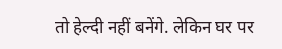तो हेल्दी नहीं बनेंगे. लेकिन घर पर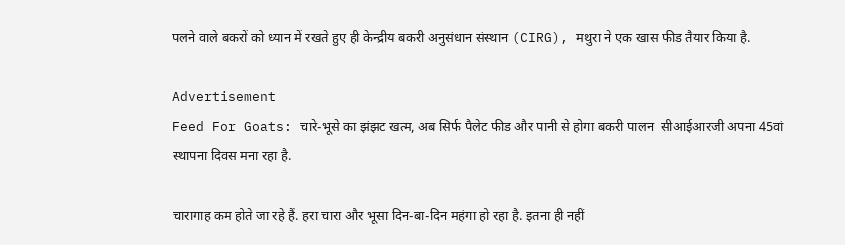पलने वाले बकरों को ध्यान में रखते हुए ही केन्द्रीय बकरी अनुसंधान संस्थान (CIRG), मथुरा ने एक खास फीड तैयार किया है.

Advertisement
Feed For Goats: चारे-भूसे का झंझट खत्म, अब सिर्फ पैलेट फीड और पानी से होगा बकरी पालन  सीआईआरजी अपना 45वां स्थापना दिवस मना रहा है.

चारागाह कम होते जा रहे हैं. हरा चारा और भूसा दिन-बा-दिन महंगा हो रहा है. इतना ही नहीं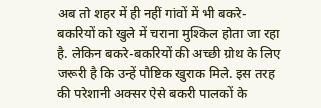अब तो शहर में ही नहीं गांवों में भी बकरे-बकरियों को खुले में चराना मुश्किल होता जा रहा है. लेकिन बकरे-बकरियों की अच्छी ग्रोथ के लिए जरूरी है कि उन्हें पौष्टिक खुराक मिले. इस तरह की परेशानी अक्सर ऐसे बकरी पालकों के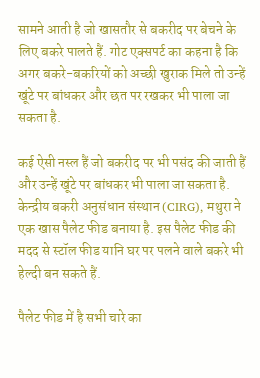सामने आती है जो खासतौर से बकरीद पर बेचने के लिए बकरे पालते हैं. गोट एक्सपर्ट का कहना है कि अगर बकरे-बकरियों को अच्छी खुराक मिले तो उन्हें खूंटे पर बांधकर और छत पर रखकर भी पाला जा सकता है.

कई ऐसी नस्ल हैं जो बकरीद पर भी पसंद की जाती हैं और उन्हें खूंटे पर बांधकर भी पाला जा सकता है. केन्द्रीय बकरी अनुसंधान संस्थान (CIRG), मथुरा ने एक खास पैलेट फीड बनाया है. इस पैलेट फीड की मदद से स्टॉल फीड यानि घर पर पलने वाले बकरे भी हेल्दी बन सकते हैं.

पैलेट फीड में है सभी चारे का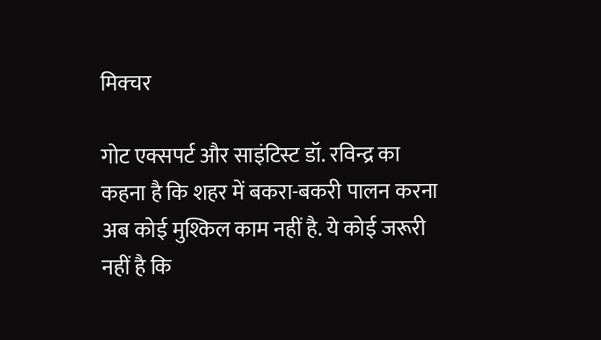मिक्चर

गोट एक्सपर्ट और साइंटिस्ट डॉ. रविन्द्र का कहना है कि शहर में बकरा-बकरी पालन करना अब कोई मुश्कि‍ल काम नहीं है. ये कोई जरूरी नहीं है कि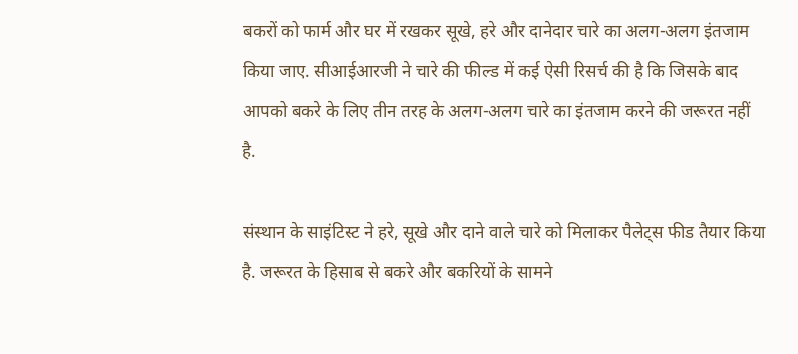बकरों को फार्म और घर में रखकर सूखे, हरे और दानेदार चारे का अलग-अलग इंतजाम किया जाए. सीआईआरजी ने चारे की फील्ड में कई ऐसी रिसर्च की है कि जिसके बाद आपको बकरे के लिए तीन तरह के अलग-अलग चारे का इंतजाम करने की जरूरत नहीं है.

संस्थान के साइंटिस्ट ने हरे, सूखे और दाने वाले चारे को मिलाकर पैलेट्स फीड तैयार किया है. जरूरत के हिसाब से बकरे और बकरियों के सामने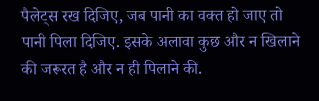पैलेट्स रख दिजिए, जब पानी का वक्त हो जाए तो पानी पिला दिजिए. इसके अलावा कुछ और न खिलाने की जरूरत है और न ही पिलाने की.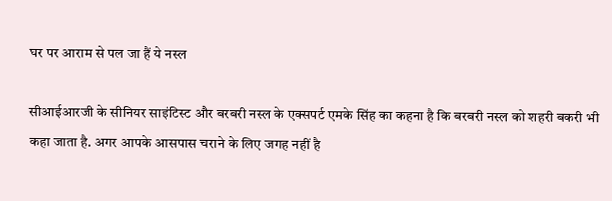घर पर आराम से पल जा हैं ये नस्ल

सीआईआरजी के सीनियर साइंटिस्ट और बरबरी नस्ल के एक्सपर्ट एमके सिंह का कहना है कि बरबरी नस्ल को शहरी बकरी भी कहा जाता है. अगर आपके आसपास चराने के लिए जगह नहीं है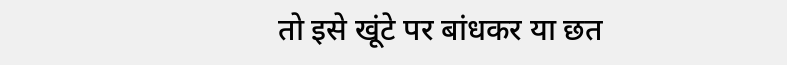तो इसे खूंटे पर बांधकर या छत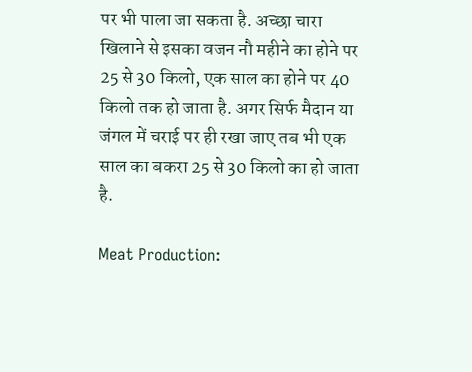पर भी पाला जा सकता है. अच्छा चारा खिलाने से इसका वजन नौ महीने का होने पर 25 से 30 किलो, एक साल का होने पर 40 किलो तक हो जाता है. अगर सिर्फ मैदान या जंगल में चराई पर ही रखा जाए तब भी एक साल का बकरा 25 से 30 किलो का हो जाता है.

Meat Production: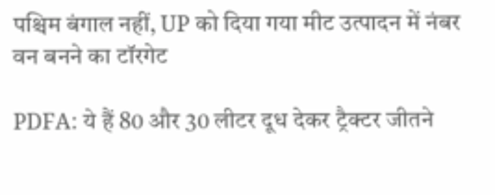पश्च‍िम बंगाल नहीं, UP को द‍िया गया मीट उत्पादन में नंबर वन बनने का टॉरगेट

PDFA: ये हैं 80 और 30 लीटर दूध देकर ट्रैक्टर जीतने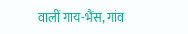वालीं गाय-भैंस, गांव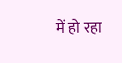में हो रहा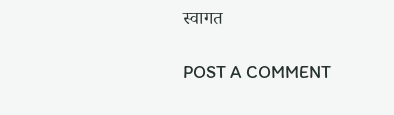स्वागत

POST A COMMENT